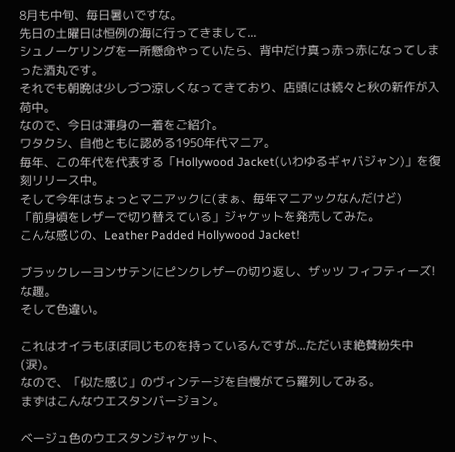8月も中旬、毎日暑いですな。
先日の土曜日は恒例の海に行ってきまして...
シュノーケリングを一所懸命やっていたら、背中だけ真っ赤っ赤になってしまった酒丸です。
それでも朝晩は少しづつ涼しくなってきており、店頭には続々と秋の新作が入荷中。
なので、今日は渾身の一着をご紹介。
ワタクシ、自他ともに認める1950年代マニア。
毎年、この年代を代表する「Hollywood Jacket(いわゆるギャバジャン)」を復刻リリース中。
そして今年はちょっとマニアックに(まぁ、毎年マニアックなんだけど)
「前身頃をレザーで切り替えている」ジャケットを発売してみた。
こんな感じの、Leather Padded Hollywood Jacket!

ブラックレーヨンサテンにピンクレザーの切り返し、ザッツ フィフティーズ!な趣。
そして色違い。

これはオイラもほぼ同じものを持っているんですが...ただいま絶賛紛失中(涙)。
なので、「似た感じ」のヴィンテージを自慢がてら羅列してみる。
まずはこんなウエスタンバージョン。

ベージュ色のウエスタンジャケット、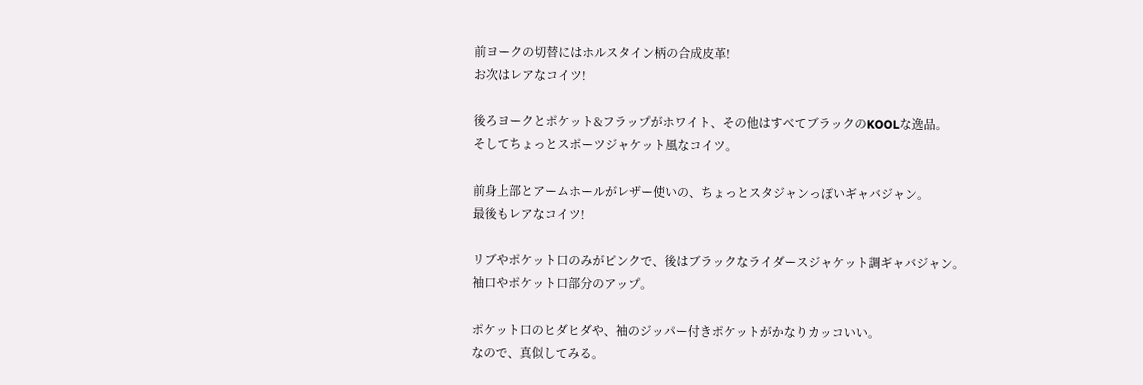前ヨークの切替にはホルスタイン柄の合成皮革!
お次はレアなコイツ!

後ろヨークとポケット&フラップがホワイト、その他はすべてブラックのKOOLな逸品。
そしてちょっとスポーツジャケット風なコイツ。

前身上部とアームホールがレザー使いの、ちょっとスタジャンっぽいギャバジャン。
最後もレアなコイツ!

リブやポケット口のみがピンクで、後はブラックなライダースジャケット調ギャバジャン。
袖口やポケット口部分のアップ。

ポケット口のヒダヒダや、袖のジッパー付きポケットがかなりカッコいい。
なので、真似してみる。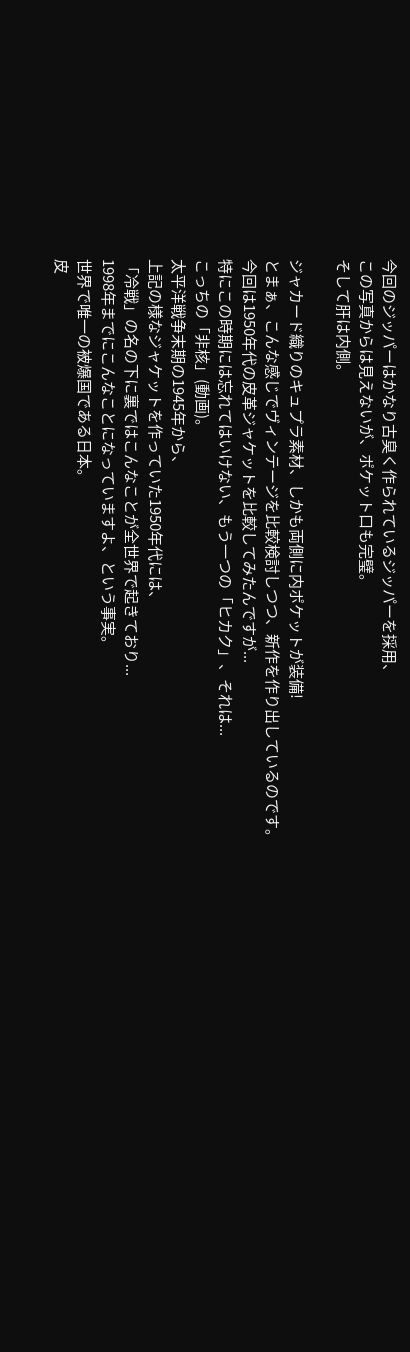今回のジッパーはかなり古臭く作られているジッパーを採用、
この写真からは見えないが、ポケット口も完璧。
そして肝は内側。

ジャカード織りのキュプラ素材、しかも両側に内ポケットが装備!
とまぁ、こんな感じでヴィンテージを比較検討しつつ、新作を作り出しているのです。
今回は1950年代の皮革ジャケットを比較してみたんですが...
特にこの時期には忘れてはいけない、もう一つの「ヒカク」、それは...
こっちの「非核」(動画)。
太平洋戦争末期の1945年から、
上記の様なジャケットを作っていた1950年代には、
「冷戦」の名の下に裏ではこんなことが全世界で起きており...
1998年までにこんなことになっていますよ、という事実。
世界で唯一の被爆国である日本。
皮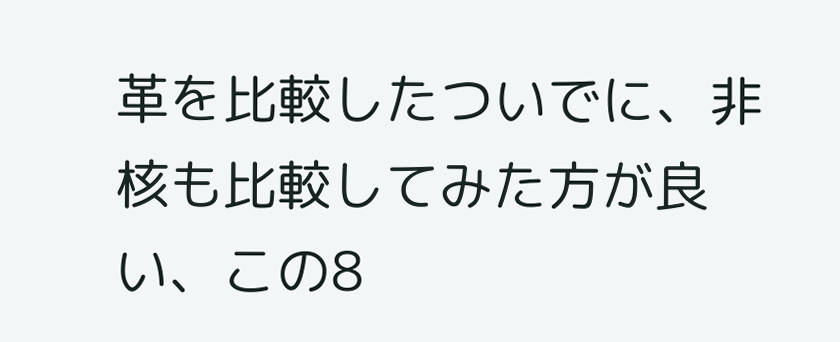革を比較したついでに、非核も比較してみた方が良い、この8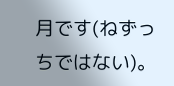月です(ねずっちではない)。